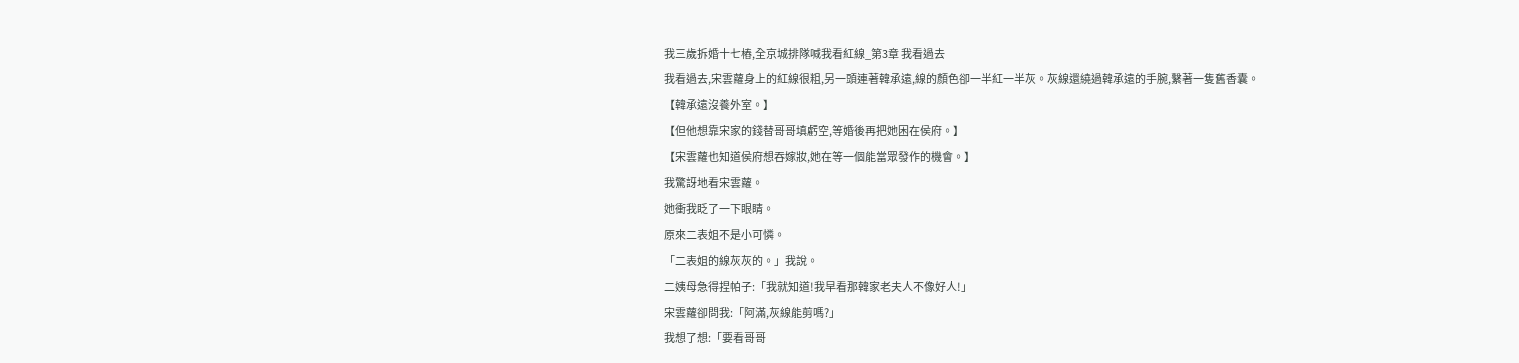我三歲拆婚十七樁,全京城排隊喊我看紅線_第3章 我看過去
我看過去,宋雲蘿身上的紅線很粗,另一頭連著韓承遠,線的顏色卻一半紅一半灰。灰線還繞過韓承遠的手腕,繫著一隻舊香囊。
【韓承遠沒養外室。】
【但他想靠宋家的錢替哥哥填虧空,等婚後再把她困在侯府。】
【宋雲蘿也知道侯府想吞嫁妝,她在等一個能當眾發作的機會。】
我驚訝地看宋雲蘿。
她衝我眨了一下眼睛。
原來二表姐不是小可憐。
「二表姐的線灰灰的。」我說。
二姨母急得捏帕子:「我就知道!我早看那韓家老夫人不像好人!」
宋雲蘿卻問我:「阿滿,灰線能剪嗎?」
我想了想:「要看哥哥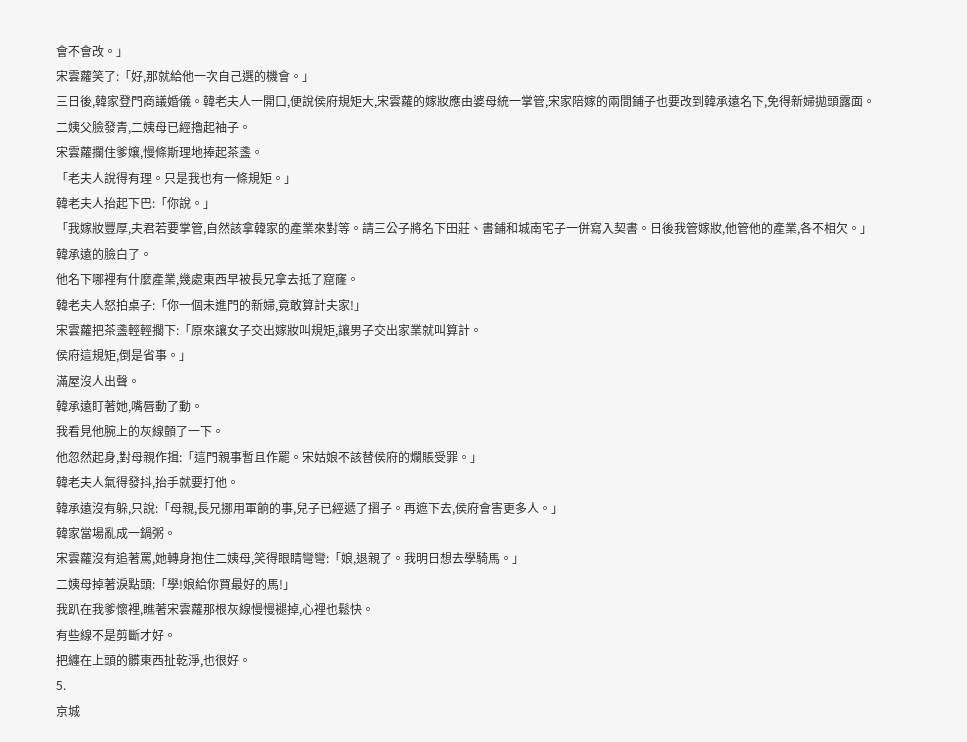會不會改。」
宋雲蘿笑了:「好,那就給他一次自己選的機會。」
三日後,韓家登門商議婚儀。韓老夫人一開口,便說侯府規矩大,宋雲蘿的嫁妝應由婆母統一掌管,宋家陪嫁的兩間鋪子也要改到韓承遠名下,免得新婦拋頭露面。
二姨父臉發青,二姨母已經擼起袖子。
宋雲蘿攔住爹孃,慢條斯理地捧起茶盞。
「老夫人說得有理。只是我也有一條規矩。」
韓老夫人抬起下巴:「你說。」
「我嫁妝豐厚,夫君若要掌管,自然該拿韓家的產業來對等。請三公子將名下田莊、書鋪和城南宅子一併寫入契書。日後我管嫁妝,他管他的產業,各不相欠。」
韓承遠的臉白了。
他名下哪裡有什麼產業,幾處東西早被長兄拿去抵了窟窿。
韓老夫人怒拍桌子:「你一個未進門的新婦,竟敢算計夫家!」
宋雲蘿把茶盞輕輕擱下:「原來讓女子交出嫁妝叫規矩,讓男子交出家業就叫算計。
侯府這規矩,倒是省事。」
滿屋沒人出聲。
韓承遠盯著她,嘴唇動了動。
我看見他腕上的灰線顫了一下。
他忽然起身,對母親作揖:「這門親事暫且作罷。宋姑娘不該替侯府的爛賬受罪。」
韓老夫人氣得發抖,抬手就要打他。
韓承遠沒有躲,只說:「母親,長兄挪用軍餉的事,兒子已經遞了摺子。再遮下去,侯府會害更多人。」
韓家當場亂成一鍋粥。
宋雲蘿沒有追著罵,她轉身抱住二姨母,笑得眼睛彎彎:「娘,退親了。我明日想去學騎馬。」
二姨母掉著淚點頭:「學!娘給你買最好的馬!」
我趴在我爹懷裡,瞧著宋雲蘿那根灰線慢慢褪掉,心裡也鬆快。
有些線不是剪斷才好。
把纏在上頭的髒東西扯乾淨,也很好。
5.
京城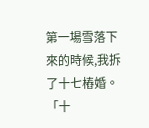第一場雪落下來的時候,我拆了十七樁婚。
「十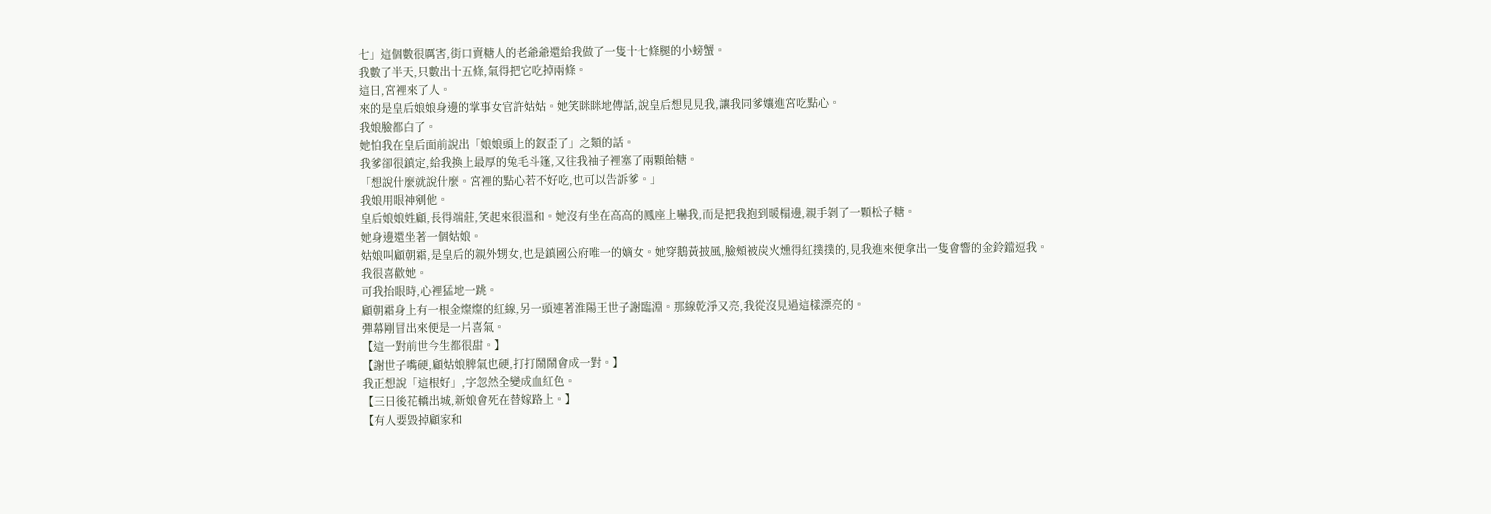七」這個數很厲害,街口賣糖人的老爺爺還給我做了一隻十七條腿的小螃蟹。
我數了半天,只數出十五條,氣得把它吃掉兩條。
這日,宮裡來了人。
來的是皇后娘娘身邊的掌事女官許姑姑。她笑眯眯地傳話,說皇后想見見我,讓我同爹孃進宮吃點心。
我娘臉都白了。
她怕我在皇后面前說出「娘娘頭上的釵歪了」之類的話。
我爹卻很鎮定,給我換上最厚的兔毛斗篷,又往我袖子裡塞了兩顆飴糖。
「想說什麼就說什麼。宮裡的點心若不好吃,也可以告訴爹。」
我娘用眼神剜他。
皇后娘娘姓顧,長得端莊,笑起來很溫和。她沒有坐在高高的鳳座上嚇我,而是把我抱到暖榻邊,親手剝了一顆松子糖。
她身邊還坐著一個姑娘。
姑娘叫顧朝霜,是皇后的親外甥女,也是鎮國公府唯一的嫡女。她穿鵝黃披風,臉頰被炭火燻得紅撲撲的,見我進來便拿出一隻會響的金鈴鐺逗我。
我很喜歡她。
可我抬眼時,心裡猛地一跳。
顧朝霜身上有一根金燦燦的紅線,另一頭連著淮陽王世子謝臨淵。那線乾淨又亮,我從沒見過這樣漂亮的。
彈幕剛冒出來便是一片喜氣。
【這一對前世今生都很甜。】
【謝世子嘴硬,顧姑娘脾氣也硬,打打鬧鬧會成一對。】
我正想說「這根好」,字忽然全變成血紅色。
【三日後花轎出城,新娘會死在替嫁路上。】
【有人要毀掉顧家和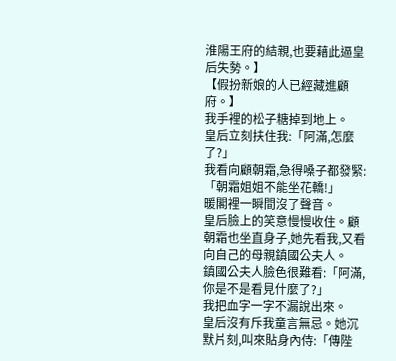淮陽王府的結親,也要藉此逼皇后失勢。】
【假扮新娘的人已經藏進顧府。】
我手裡的松子糖掉到地上。
皇后立刻扶住我:「阿滿,怎麼了?」
我看向顧朝霜,急得嗓子都發緊:「朝霜姐姐不能坐花轎!」
暖閣裡一瞬間沒了聲音。
皇后臉上的笑意慢慢收住。顧朝霜也坐直身子,她先看我,又看向自己的母親鎮國公夫人。
鎮國公夫人臉色很難看:「阿滿,你是不是看見什麼了?」
我把血字一字不漏說出來。
皇后沒有斥我童言無忌。她沉默片刻,叫來貼身內侍:「傳陛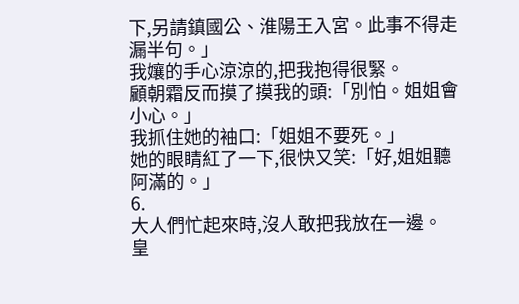下,另請鎮國公、淮陽王入宮。此事不得走漏半句。」
我孃的手心涼涼的,把我抱得很緊。
顧朝霜反而摸了摸我的頭:「別怕。姐姐會小心。」
我抓住她的袖口:「姐姐不要死。」
她的眼睛紅了一下,很快又笑:「好,姐姐聽阿滿的。」
6.
大人們忙起來時,沒人敢把我放在一邊。
皇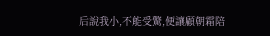后說我小,不能受驚,便讓顧朝霜陪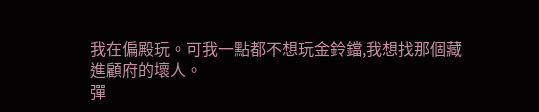我在偏殿玩。可我一點都不想玩金鈴鐺,我想找那個藏進顧府的壞人。
彈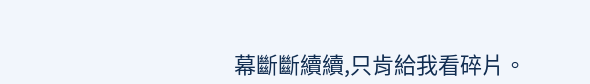幕斷斷續續,只肯給我看碎片。